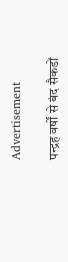Advertisement

पन्द्रह वर्षों से बंद सैकडों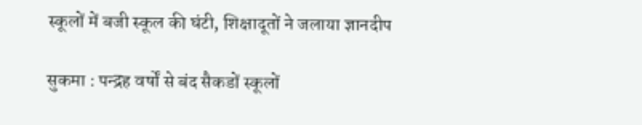स्कूलों में बजी स्कूल की घंटी, शिक्षादूतों ने जलाया ज्ञानदीप

सुकमा : पन्द्रह वर्षों से बंद सैकडों स्कूलों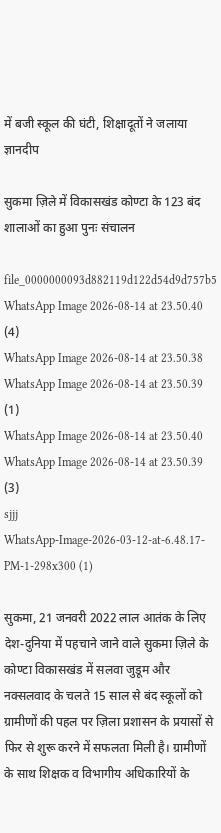में बजी स्कूल की घंटी, शिक्षादूतों ने जलाया ज्ञानदीप

सुकमा ज़िले में विकासखंड कोण्टा के 123 बंद शालाओं का हुआ पुनः संचालन

file_0000000093d882119d122d54d9d757b5
WhatsApp Image 2026-08-14 at 23.50.40 (4)
WhatsApp Image 2026-08-14 at 23.50.38
WhatsApp Image 2026-08-14 at 23.50.39 (1)
WhatsApp Image 2026-08-14 at 23.50.40
WhatsApp Image 2026-08-14 at 23.50.39 (3)
sjjj
WhatsApp-Image-2026-03-12-at-6.48.17-PM-1-298x300 (1)

सुकमा, 21 जनवरी 2022 लाल आतंक के लिए देश-दुनिया में पहचाने जाने वाले सुकमा ज़िले के कोण्टा विकासखंड में सलवा जुडूम और नक्सलवाद के चलते 15 साल से बंद स्कूलों को ग्रामीणों की पहल पर ज़िला प्रशासन के प्रयासों से फिर से शुरू करने में सफलता मिली है। ग्रामीणों के साथ शिक्षक व विभागीय अधिकारियों के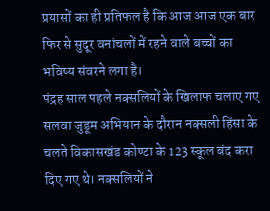प्रयासों का ही प्रतिफल है कि आज आज एक बार फिर से सुदूर वनांचलों में रहने वाले बच्चों का भविष्य संवरने लगा है।
पंद्रह साल पहले नक्सलियों के खिलाफ चलाए गए सलवा जुडूम अभियान के दौरान नक्सली हिंसा के चलते विकासखंड कोण्टा के 123 स्कूल बंद करा दिए गए थे। नक्सलियों ने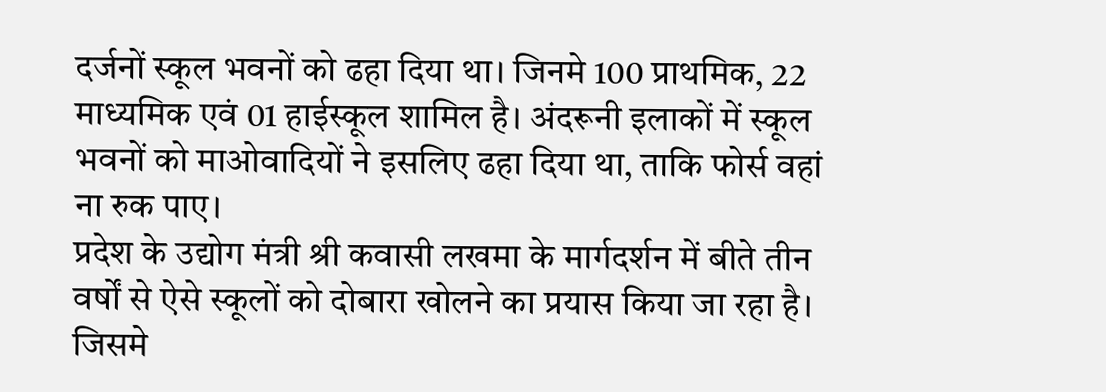दर्जनों स्कूल भवनों को ढहा दिया था। जिनमे 100 प्राथमिक, 22 माध्यमिक एवं 01 हाईस्कूल शामिल है। अंदरूनी इलाकों में स्कूल भवनों को माओवादियों ने इसलिए ढहा दिया था, ताकि फोर्स वहां ना रुक पाए।
प्रदेश के उद्योग मंत्री श्री कवासी लखमा के मार्गदर्शन में बीते तीन वर्षों से ऐसे स्कूलों को दोबारा खोलने का प्रयास किया जा रहा है। जिसमे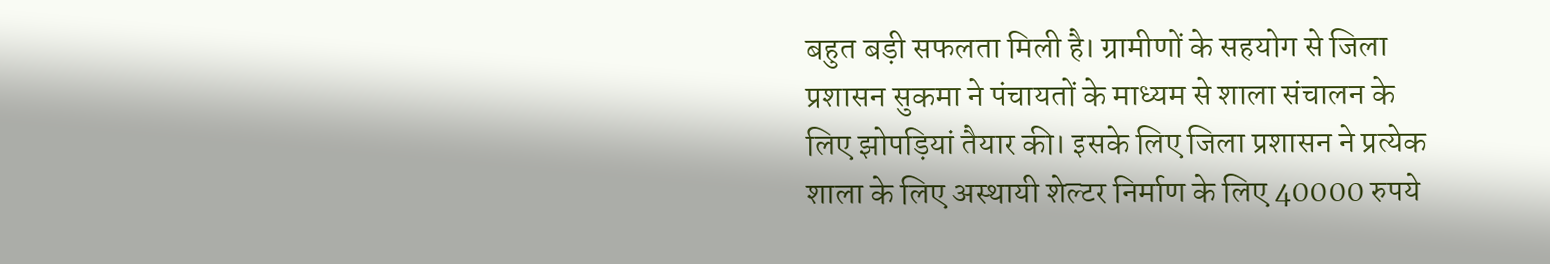बहुत बड़ी सफलता मिली है। ग्रामीणों के सहयोग से जिला प्रशासन सुकमा ने पंचायतों के माध्यम से शाला संचालन के लिए झोपड़ियां तैयार की। इसके लिए जिला प्रशासन ने प्रत्येक शाला के लिए अस्थायी शेल्टर निर्माण के लिए 40000 रुपये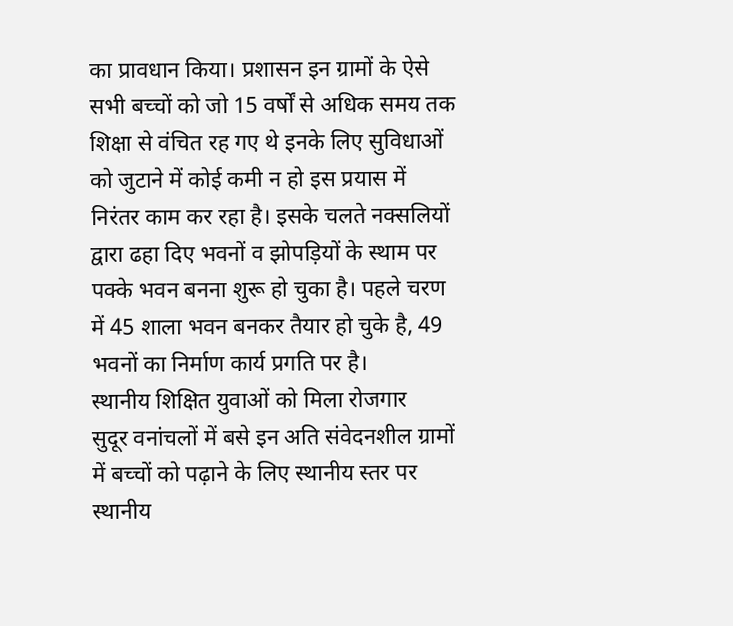का प्रावधान किया। प्रशासन इन ग्रामों के ऐसे सभी बच्चों को जो 15 वर्षों से अधिक समय तक शिक्षा से वंचित रह गए थे इनके लिए सुविधाओं को जुटाने में कोई कमी न हो इस प्रयास में निरंतर काम कर रहा है। इसके चलते नक्सलियों द्वारा ढहा दिए भवनों व झोपड़ियों के स्थाम पर पक्के भवन बनना शुरू हो चुका है। पहले चरण में 45 शाला भवन बनकर तैयार हो चुके है, 49 भवनों का निर्माण कार्य प्रगति पर है।
स्थानीय शिक्षित युवाओं को मिला रोजगार
सुदूर वनांचलों में बसे इन अति संवेदनशील ग्रामों में बच्चों को पढ़ाने के लिए स्थानीय स्तर पर स्थानीय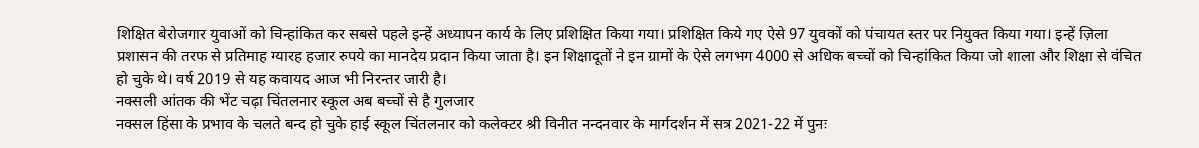शिक्षित बेरोजगार युवाओं को चिन्हांकित कर सबसे पहले इन्हें अध्यापन कार्य के लिए प्रशिक्षित किया गया। प्रशिक्षित किये गए ऐसे 97 युवकों को पंचायत स्तर पर नियुक्त किया गया। इन्हें ज़िला प्रशासन की तरफ से प्रतिमाह ग्यारह हजार रुपये का मानदेय प्रदान किया जाता है। इन शिक्षादूतों ने इन ग्रामों के ऐसे लगभग 4000 से अधिक बच्चों को चिन्हांकित किया जो शाला और शिक्षा से वंचित हो चुके थे। वर्ष 2019 से यह कवायद आज भी निरन्तर जारी है।
नक्सली आंतक की भेंट चढ़ा चिंतलनार स्कूल अब बच्चों से है गुलजार
नक्सल हिंसा के प्रभाव के चलते बन्द हो चुके हाई स्कूल चिंतलनार को कलेक्टर श्री विनीत नन्दनवार के मार्गदर्शन में सत्र 2021-22 में पुनः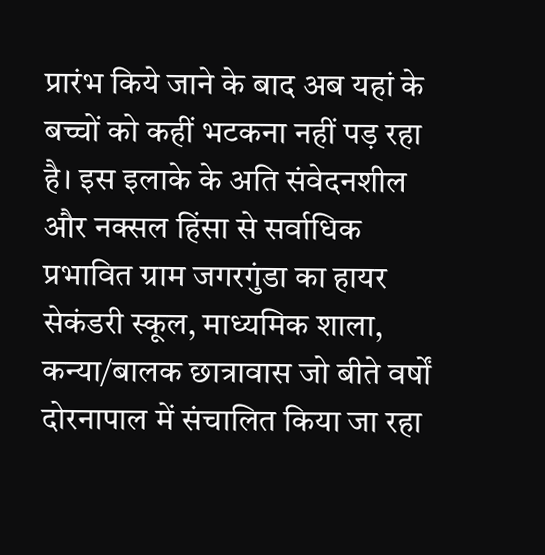प्रारंभ किये जाने के बाद अब यहां के बच्चों को कहीं भटकना नहीं पड़ रहा है। इस इलाके के अति संवेदनशील और नक्सल हिंसा से सर्वाधिक प्रभावित ग्राम जगरगुंडा का हायर सेकंडरी स्कूल, माध्यमिक शाला, कन्या/बालक छात्रावास जो बीते वर्षों दोरनापाल में संचालित किया जा रहा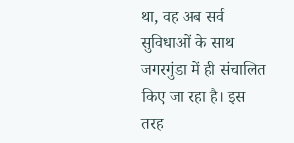था, वह अब सर्व सुविधाओं के साथ जगरगुंडा में ही संचालित किए जा रहा है। इस तरह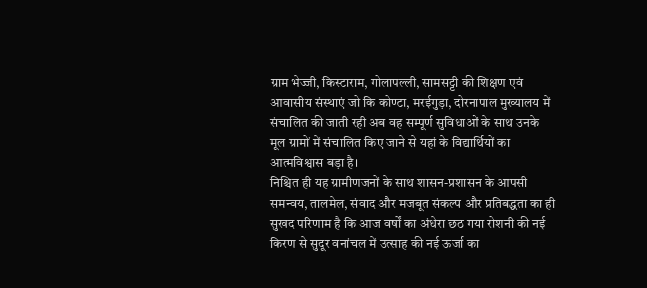ग्राम भेज्जी, किस्टाराम, गोलापल्ली, सामसट्टी की शिक्षण एवं आवासीय संस्थाएं जो कि कोण्टा, मरईगुड़ा, दोरनापाल मुख्यालय में संचालित की जाती रही अब वह सम्पूर्ण सुविधाओं के साथ उनके मूल ग्रामों में संचालित किए जाने से यहां के विद्यार्थियों का आत्मविश्वास बड़ा है।
निश्चित ही यह ग्रामीणजनों के साथ शासन-प्रशासन के आपसी समन्वय, तालमेल, संवाद और मजबूत संकल्प और प्रतिबद्धता का ही सुखद परिणाम है कि आज वर्षों का अंधेरा छठ गया रोशनी की नई किरण से सुदूर वनांचल में उत्साह की नई ऊर्जा का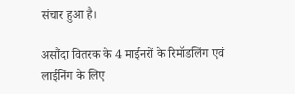संचार हुआ है।

असौंदा वितरक के 4 माईनरों के रिमॉडलिंग एवं लाईनिंग के लिए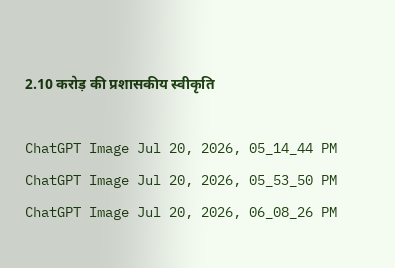2.10 करोड़ की प्रशासकीय स्वीकृति

ChatGPT Image Jul 20, 2026, 05_14_44 PM
ChatGPT Image Jul 20, 2026, 05_53_50 PM
ChatGPT Image Jul 20, 2026, 06_08_26 PM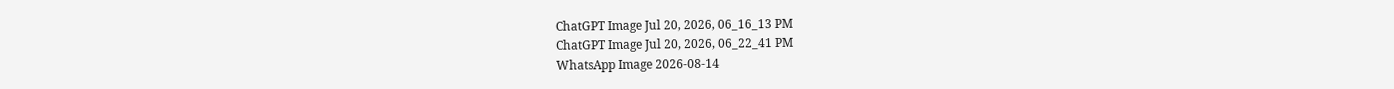ChatGPT Image Jul 20, 2026, 06_16_13 PM
ChatGPT Image Jul 20, 2026, 06_22_41 PM
WhatsApp Image 2026-08-14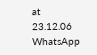at 23.12.06
WhatsApp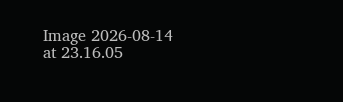Image 2026-08-14 at 23.16.05